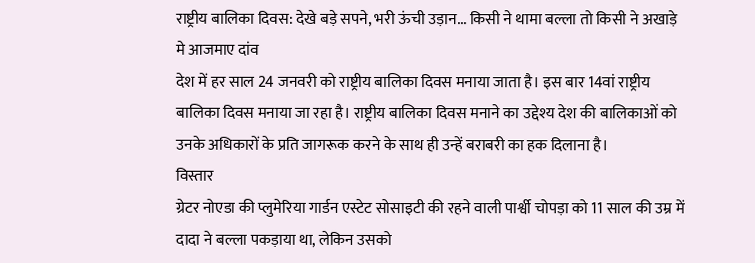राष्ट्रीय बालिका दिवस: देखे बड़े सपने, भरी ऊंची उड़ान... किसी ने थामा बल्ला तो किसी ने अखाड़े मे आजमाए दांव
देश में हर साल 24 जनवरी को राष्ट्रीय बालिका दिवस मनाया जाता है। इस बार 14वां राष्ट्रीय बालिका दिवस मनाया जा रहा है। राष्ट्रीय बालिका दिवस मनाने का उद्देश्य देश की बालिकाओं को उनके अधिकारों के प्रति जागरूक करने के साथ ही उन्हें बराबरी का हक दिलाना है।
विस्तार
ग्रेटर नोएडा की प्लुमेरिया गार्डन एस्टेट सोसाइटी की रहने वाली पार्श्वी चोपड़ा को 11 साल की उम्र में दादा ने बल्ला पकड़ाया था, लेकिन उसको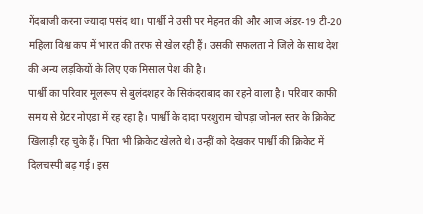गेंदबाजी करना ज्यादा पसंद था। पार्श्वी ने उसी पर मेहनत की और आज अंडर-19 टी-20 महिला विश्व कप में भारत की तरफ से खेल रही हैं। उसकी सफलता ने जिले के साथ देश की अन्य लड़कियों के लिए एक मिसाल पेश की है।
पार्श्वी का परिवार मूलरूप से बुलंदशहर के सिकंदराबाद का रहने वाला है। परिवार काफी समय से ग्रेटर नोएडा में रह रहा है। पार्श्वी के दादा परशुराम चोपड़ा जोनल स्तर के क्रिकेट खिलाड़ी रह चुके हैं। पिता भी क्रिकेट खेलते थे। उन्हीं को देखकर पार्श्वी की क्रिकेट में दिलचस्पी बढ़ गई। इस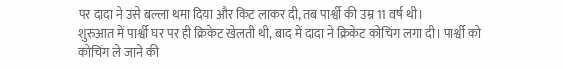पर दादा ने उसे बल्ला थमा दिया और किट लाकर दी, तब पार्श्वी की उम्र 11 वर्ष थी।
शुरुआत में पार्श्वी घर पर ही क्रिकेट खेलती थी, बाद में दादा ने क्रिकेट कोचिंग लगा दी। पार्श्वी को कोचिंग ले जाने की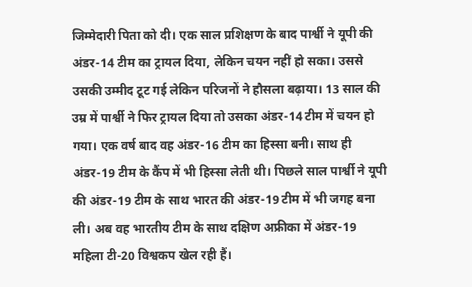जिम्मेदारी पिता को दी। एक साल प्रशिक्षण के बाद पार्श्वी ने यूपी की अंडर-14 टीम का ट्रायल दिया, लेकिन चयन नहीं हो सका। उससे उसकी उम्मीद टूट गई लेकिन परिजनों ने हौसला बढ़ाया। 13 साल की उम्र में पार्श्वी ने फिर ट्रायल दिया तो उसका अंडर-14 टीम में चयन हो गया। एक वर्ष बाद वह अंडर-16 टीम का हिस्सा बनी। साथ ही अंडर-19 टीम के कैंप में भी हिस्सा लेती थी। पिछले साल पार्श्वी ने यूपी की अंडर-19 टीम के साथ भारत की अंडर-19 टीम में भी जगह बना ली। अब वह भारतीय टीम के साथ दक्षिण अफ्रीका में अंडर-19 महिला टी-20 विश्वकप खेल रही हैं।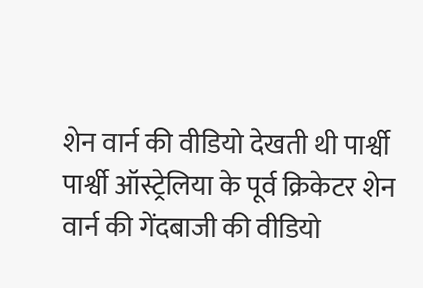शेन वार्न की वीडियो देखती थी पार्श्वी
पार्श्वी ऑस्ट्रेलिया के पूर्व क्रिकेटर शेन वार्न की गेंदबाजी की वीडियो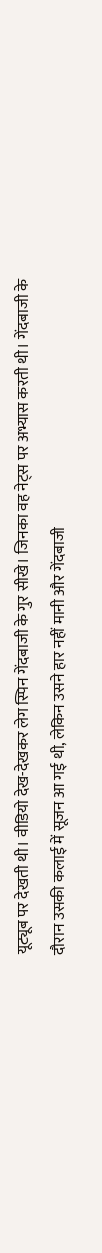यूट्यूब पर देखती थी। वीडियो देख-देखकर लेग स्पिन गेंदबाजी के गुर सीखे। जिनका वह नेट्स पर अभ्यास करती थी। गेंदबाजी के दौरान उसकी कलाई में सूजन आ गई थी, लेकिन उसने हार नहीं मानी और गेंदबाजी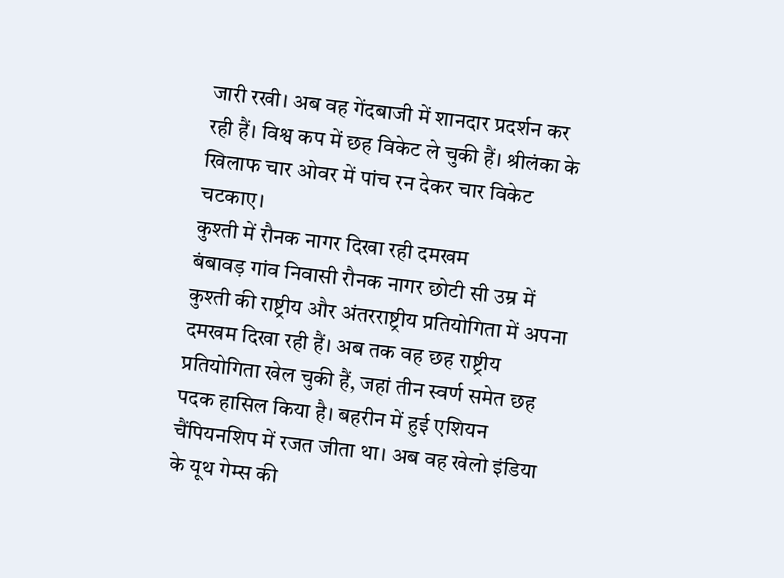जारी रखी। अब वह गेंदबाजी में शानदार प्रदर्शन कर रही हैं। विश्व कप में छह विकेट ले चुकी हैं। श्रीलंका के खिलाफ चार ओवर में पांच रन देकर चार विकेट चटकाए।
कुश्ती में रौनक नागर दिखा रही दमखम
बंबावड़ गांव निवासी रौनक नागर छोटी सी उम्र में कुश्ती की राष्ट्रीय और अंतरराष्ट्रीय प्रतियोगिता में अपना दमखम दिखा रही हैं। अब तक वह छह राष्ट्रीय प्रतियोगिता खेल चुकी हैं, जहां तीन स्वर्ण समेत छह पदक हासिल किया है। बहरीन में हुई एशियन चैंपियनशिप में रजत जीता था। अब वह खेलो इंडिया के यूथ गेम्स की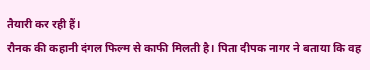तैयारी कर रही हैं।
रौनक की कहानी दंगल फिल्म से काफी मिलती है। पिता दीपक नागर ने बताया कि वह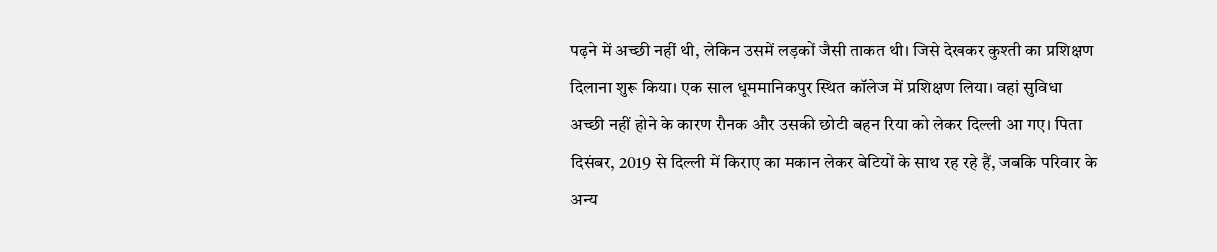पढ़ने में अच्छी नहीं थी, लेकिन उसमें लड़कों जैसी ताकत थी। जिसे देखकर कुश्ती का प्रशिक्षण दिलाना शुरू किया। एक साल धूममानिकपुर स्थित कॉलेज में प्रशिक्षण लिया। वहां सुविधा अच्छी नहीं होने के कारण रौनक और उसकी छोटी बहन रिया को लेकर दिल्ली आ गए। पिता दिसंबर, 2019 से दिल्ली में किराए का मकान लेकर बेटियों के साथ रह रहे हैं, जबकि परिवार के अन्य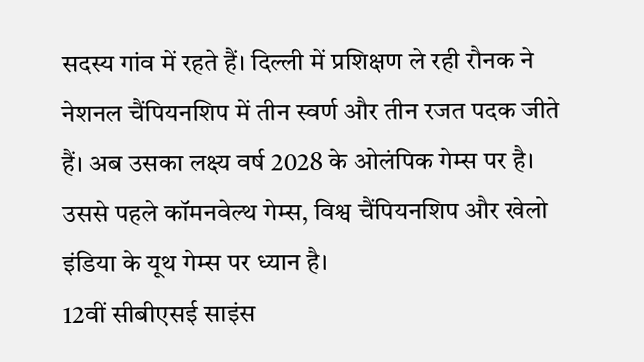सदस्य गांव में रहते हैं। दिल्ली में प्रशिक्षण ले रही रौनक ने नेशनल चैंपियनशिप में तीन स्वर्ण और तीन रजत पदक जीते हैं। अब उसका लक्ष्य वर्ष 2028 के ओलंपिक गेम्स पर है। उससे पहले कॉमनवेल्थ गेम्स, विश्व चैंपियनशिप और खेलो इंडिया के यूथ गेम्स पर ध्यान है।
12वीं सीबीएसई साइंस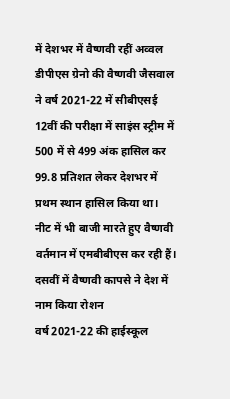में देशभर में वैष्णवी रहीं अव्वल
डीपीएस ग्रेनो की वैष्णवी जैसवाल ने वर्ष 2021-22 में सीबीएसई 12वीं की परीक्षा में साइंस स्ट्रीम में 500 में से 499 अंक हासिल कर 99.8 प्रतिशत लेकर देशभर में प्रथम स्थान हासिल किया था। नीट में भी बाजी मारते हुए वैष्णवी वर्तमान में एमबीबीएस कर रही हैं।
दसवीं में वैष्णवी कापसे ने देश में नाम किया रोशन
वर्ष 2021-22 की हाईस्कूल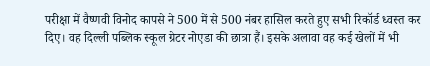परीक्षा में वैष्णवी विनोद कापसे ने 500 में से 500 नंबर हासिल करते हुए सभी रिकॉर्ड ध्वस्त कर दिए। वह दिल्ली पब्लिक स्कूल ग्रेटर नोएडा की छात्रा हैं। इसके अलावा वह कई खेलों में भी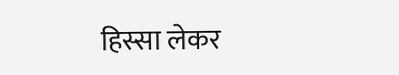हिस्सा लेकर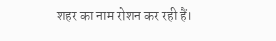शहर का नाम रोशन कर रही हैं।